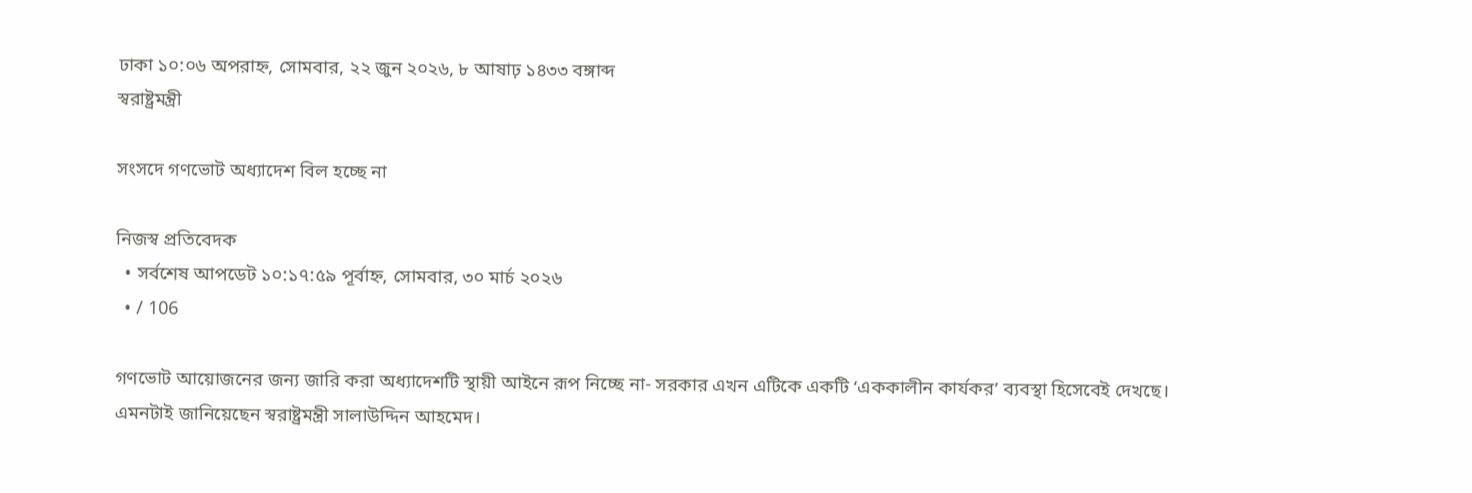ঢাকা ১০:০৬ অপরাহ্ন, সোমবার, ২২ জুন ২০২৬, ৮ আষাঢ় ১৪৩৩ বঙ্গাব্দ
স্বরাষ্ট্রমন্ত্রী

সংসদে গণভোট অধ্যাদেশ বিল হচ্ছে না

নিজস্ব প্রতিবেদক
  • সর্বশেষ আপডেট ১০:১৭:৫৯ পূর্বাহ্ন, সোমবার, ৩০ মার্চ ২০২৬
  • / 106

গণভোট আয়োজনের জন্য জারি করা অধ্যাদেশটি স্থায়ী আইনে রূপ নিচ্ছে না- সরকার এখন এটিকে একটি ‘এককালীন কার্যকর’ ব্যবস্থা হিসেবেই দেখছে। এমনটাই জানিয়েছেন স্বরাষ্ট্রমন্ত্রী সালাউদ্দিন আহমেদ।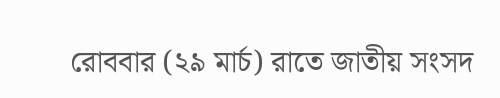রোববার (২৯ মার্চ) রাতে জাতীয় সংসদ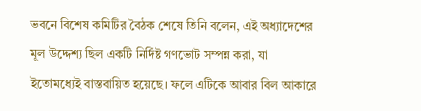ভবনে বিশেষ কমিটির বৈঠক শেষে তিনি বলেন, এই অধ্যাদেশের মূল উদ্দেশ্য ছিল একটি নির্দিষ্ট গণভোট সম্পন্ন করা, যা ইতোমধ্যেই বাস্তবায়িত হয়েছে। ফলে এটিকে আবার বিল আকারে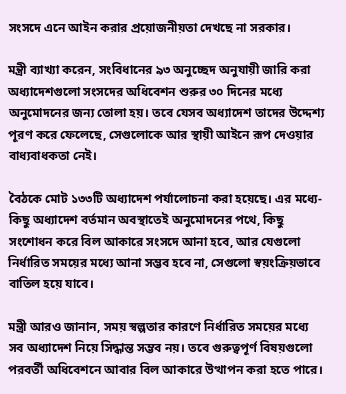সংসদে এনে আইন করার প্রয়োজনীয়তা দেখছে না সরকার।

মন্ত্রী ব্যাখ্যা করেন, সংবিধানের ৯৩ অনুচ্ছেদ অনুযায়ী জারি করা অধ্যাদেশগুলো সংসদের অধিবেশন শুরুর ৩০ দিনের মধ্যে অনুমোদনের জন্য তোলা হয়। তবে যেসব অধ্যাদেশ তাদের উদ্দেশ্য পূরণ করে ফেলেছে, সেগুলোকে আর স্থায়ী আইনে রূপ দেওয়ার বাধ্যবাধকতা নেই।

বৈঠকে মোট ১৩৩টি অধ্যাদেশ পর্যালোচনা করা হয়েছে। এর মধ্যে- কিছু অধ্যাদেশ বর্তমান অবস্থাতেই অনুমোদনের পথে, কিছু সংশোধন করে বিল আকারে সংসদে আনা হবে, আর যেগুলো নির্ধারিত সময়ের মধ্যে আনা সম্ভব হবে না, সেগুলো স্বয়ংক্রিয়ভাবে বাতিল হয়ে যাবে।

মন্ত্রী আরও জানান, সময় স্বল্পতার কারণে নির্ধারিত সময়ের মধ্যে সব অধ্যাদেশ নিয়ে সিদ্ধান্ত সম্ভব নয়। তবে গুরুত্বপূর্ণ বিষয়গুলো পরবর্তী অধিবেশনে আবার বিল আকারে উত্থাপন করা হতে পারে।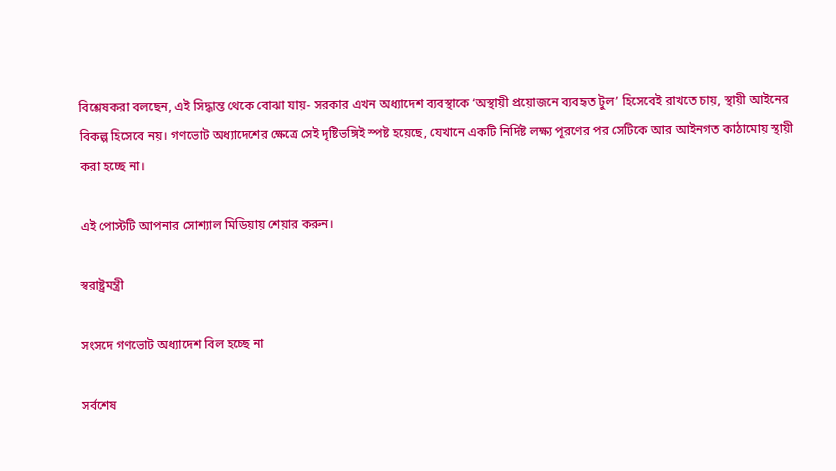বিশ্লেষকরা বলছেন, এই সিদ্ধান্ত থেকে বোঝা যায়- সরকার এখন অধ্যাদেশ ব্যবস্থাকে ‘অস্থায়ী প্রয়োজনে ব্যবহৃত টুল’ হিসেবেই রাখতে চায়, স্থায়ী আইনের বিকল্প হিসেবে নয়। গণভোট অধ্যাদেশের ক্ষেত্রে সেই দৃষ্টিভঙ্গিই স্পষ্ট হয়েছে, যেখানে একটি নির্দিষ্ট লক্ষ্য পূরণের পর সেটিকে আর আইনগত কাঠামোয় স্থায়ী করা হচ্ছে না।

এই পোস্টটি আপনার সোশ্যাল মিডিয়ায় শেয়ার করুন।

স্বরাষ্ট্রমন্ত্রী

সংসদে গণভোট অধ্যাদেশ বিল হচ্ছে না

সর্বশেষ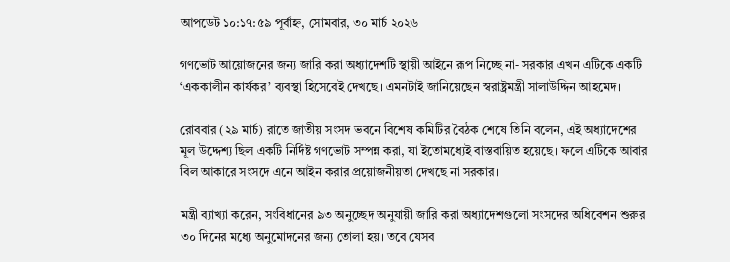আপডেট ১০:১৭:৫৯ পূর্বাহ্ন, সোমবার, ৩০ মার্চ ২০২৬

গণভোট আয়োজনের জন্য জারি করা অধ্যাদেশটি স্থায়ী আইনে রূপ নিচ্ছে না- সরকার এখন এটিকে একটি ‘এককালীন কার্যকর’ ব্যবস্থা হিসেবেই দেখছে। এমনটাই জানিয়েছেন স্বরাষ্ট্রমন্ত্রী সালাউদ্দিন আহমেদ।

রোববার (২৯ মার্চ) রাতে জাতীয় সংসদ ভবনে বিশেষ কমিটির বৈঠক শেষে তিনি বলেন, এই অধ্যাদেশের মূল উদ্দেশ্য ছিল একটি নির্দিষ্ট গণভোট সম্পন্ন করা, যা ইতোমধ্যেই বাস্তবায়িত হয়েছে। ফলে এটিকে আবার বিল আকারে সংসদে এনে আইন করার প্রয়োজনীয়তা দেখছে না সরকার।

মন্ত্রী ব্যাখ্যা করেন, সংবিধানের ৯৩ অনুচ্ছেদ অনুযায়ী জারি করা অধ্যাদেশগুলো সংসদের অধিবেশন শুরুর ৩০ দিনের মধ্যে অনুমোদনের জন্য তোলা হয়। তবে যেসব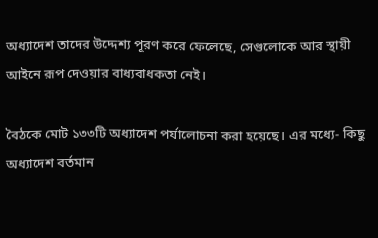অধ্যাদেশ তাদের উদ্দেশ্য পূরণ করে ফেলেছে, সেগুলোকে আর স্থায়ী আইনে রূপ দেওয়ার বাধ্যবাধকতা নেই।

বৈঠকে মোট ১৩৩টি অধ্যাদেশ পর্যালোচনা করা হয়েছে। এর মধ্যে- কিছু অধ্যাদেশ বর্তমান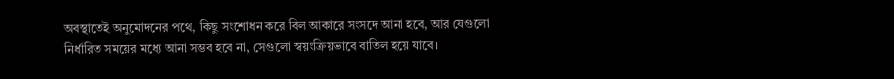অবস্থাতেই অনুমোদনের পথে, কিছু সংশোধন করে বিল আকারে সংসদে আনা হবে, আর যেগুলো নির্ধারিত সময়ের মধ্যে আনা সম্ভব হবে না, সেগুলো স্বয়ংক্রিয়ভাবে বাতিল হয়ে যাবে।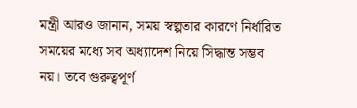মন্ত্রী আরও জানান, সময় স্বল্পতার কারণে নির্ধারিত সময়ের মধ্যে সব অধ্যাদেশ নিয়ে সিদ্ধান্ত সম্ভব নয়। তবে গুরুত্বপূর্ণ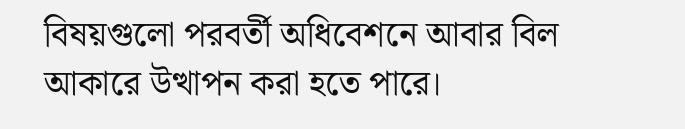বিষয়গুলো পরবর্তী অধিবেশনে আবার বিল আকারে উত্থাপন করা হতে পারে।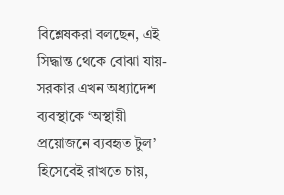বিশ্লেষকরা বলছেন, এই সিদ্ধান্ত থেকে বোঝা যায়- সরকার এখন অধ্যাদেশ ব্যবস্থাকে ‘অস্থায়ী প্রয়োজনে ব্যবহৃত টুল’ হিসেবেই রাখতে চায়,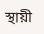স্থায়ী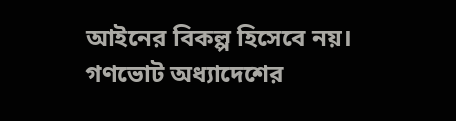আইনের বিকল্প হিসেবে নয়। গণভোট অধ্যাদেশের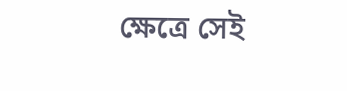ক্ষেত্রে সেই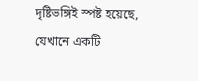দৃষ্টিভঙ্গিই স্পষ্ট হয়েছে, যেখানে একটি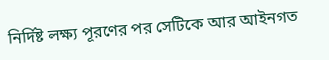নির্দিষ্ট লক্ষ্য পূরণের পর সেটিকে আর আইনগত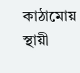কাঠামোয় স্থায়ী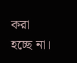করা হচ্ছে না।